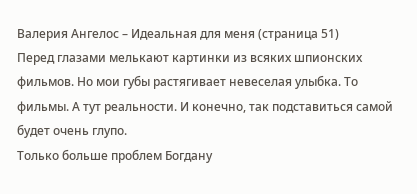Валерия Ангелос – Идеальная для меня (страница 51)
Перед глазами мелькают картинки из всяких шпионских фильмов. Но мои губы растягивает невеселая улыбка. То фильмы. А тут реальности. И конечно, так подставиться самой будет очень глупо.
Только больше проблем Богдану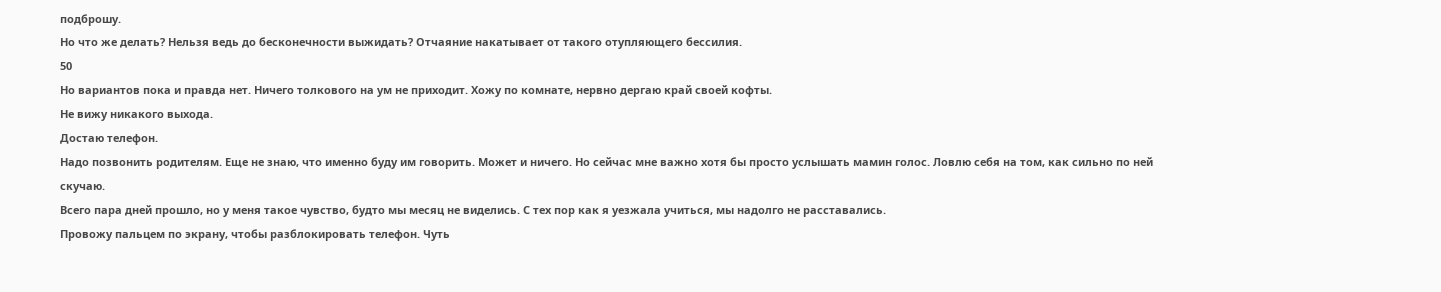подброшу.
Но что же делать? Нельзя ведь до бесконечности выжидать? Отчаяние накатывает от такого отупляющего бессилия.
50
Но вариантов пока и правда нет. Ничего толкового на ум не приходит. Хожу по комнате, нервно дергаю край своей кофты.
Не вижу никакого выхода.
Достаю телефон.
Надо позвонить родителям. Еще не знаю, что именно буду им говорить. Может и ничего. Но сейчас мне важно хотя бы просто услышать мамин голос. Ловлю себя на том, как сильно по ней скучаю.
Всего пара дней прошло, но у меня такое чувство, будто мы месяц не виделись. С тех пор как я уезжала учиться, мы надолго не расставались.
Провожу пальцем по экрану, чтобы разблокировать телефон. Чуть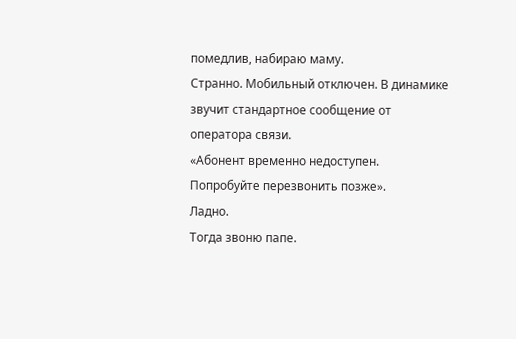помедлив, набираю маму.
Странно. Мобильный отключен. В динамике звучит стандартное сообщение от оператора связи.
«Абонент временно недоступен. Попробуйте перезвонить позже».
Ладно.
Тогда звоню папе.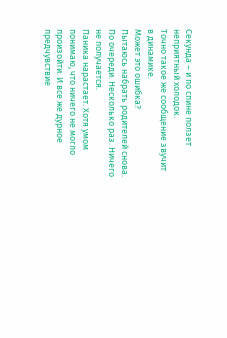Секунда – и по спине ползет неприятный холодок.
Точно такое же сообщение звучит в динамике.
Может это ошибка?
Пытаюсь набрать родителей снова. По очереди. Несколько раз. Ничего не получается.
Паника нарастает. Хотя умом понимаю, что ничего не могло произойти. И все же дурное предчувствие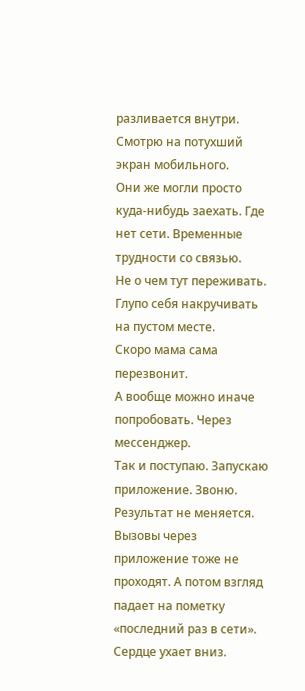разливается внутри.
Смотрю на потухший экран мобильного.
Они же могли просто куда-нибудь заехать. Где нет сети. Временные трудности со связью.
Не о чем тут переживать. Глупо себя накручивать на пустом месте.
Скоро мама сама перезвонит.
А вообще можно иначе попробовать. Через мессенджер.
Так и поступаю. Запускаю приложение. Звоню.
Результат не меняется. Вызовы через приложение тоже не проходят. А потом взгляд падает на пометку «последний раз в сети».
Сердце ухает вниз.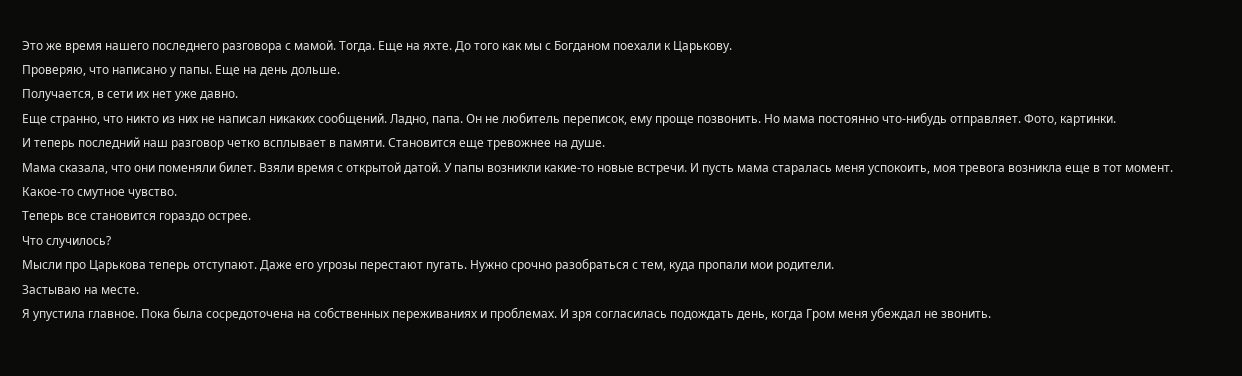Это же время нашего последнего разговора с мамой. Тогда. Еще на яхте. До того как мы с Богданом поехали к Царькову.
Проверяю, что написано у папы. Еще на день дольше.
Получается, в сети их нет уже давно.
Еще странно, что никто из них не написал никаких сообщений. Ладно, папа. Он не любитель переписок, ему проще позвонить. Но мама постоянно что-нибудь отправляет. Фото, картинки.
И теперь последний наш разговор четко всплывает в памяти. Становится еще тревожнее на душе.
Мама сказала, что они поменяли билет. Взяли время с открытой датой. У папы возникли какие-то новые встречи. И пусть мама старалась меня успокоить, моя тревога возникла еще в тот момент. Какое-то смутное чувство.
Теперь все становится гораздо острее.
Что случилось?
Мысли про Царькова теперь отступают. Даже его угрозы перестают пугать. Нужно срочно разобраться с тем, куда пропали мои родители.
Застываю на месте.
Я упустила главное. Пока была сосредоточена на собственных переживаниях и проблемах. И зря согласилась подождать день, когда Гром меня убеждал не звонить.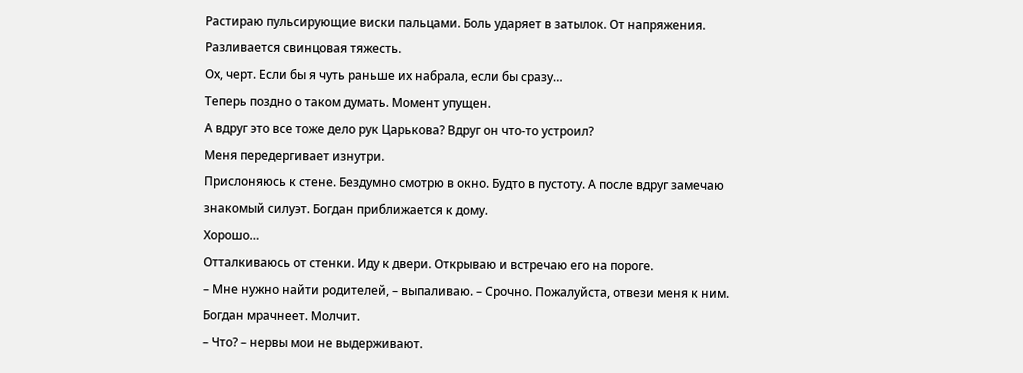Растираю пульсирующие виски пальцами. Боль ударяет в затылок. От напряжения. Разливается свинцовая тяжесть.
Ох, черт. Если бы я чуть раньше их набрала, если бы сразу…
Теперь поздно о таком думать. Момент упущен.
А вдруг это все тоже дело рук Царькова? Вдруг он что-то устроил?
Меня передергивает изнутри.
Прислоняюсь к стене. Бездумно смотрю в окно. Будто в пустоту. А после вдруг замечаю знакомый силуэт. Богдан приближается к дому.
Хорошо…
Отталкиваюсь от стенки. Иду к двери. Открываю и встречаю его на пороге.
– Мне нужно найти родителей, – выпаливаю. – Срочно. Пожалуйста, отвези меня к ним.
Богдан мрачнеет. Молчит.
– Что? – нервы мои не выдерживают.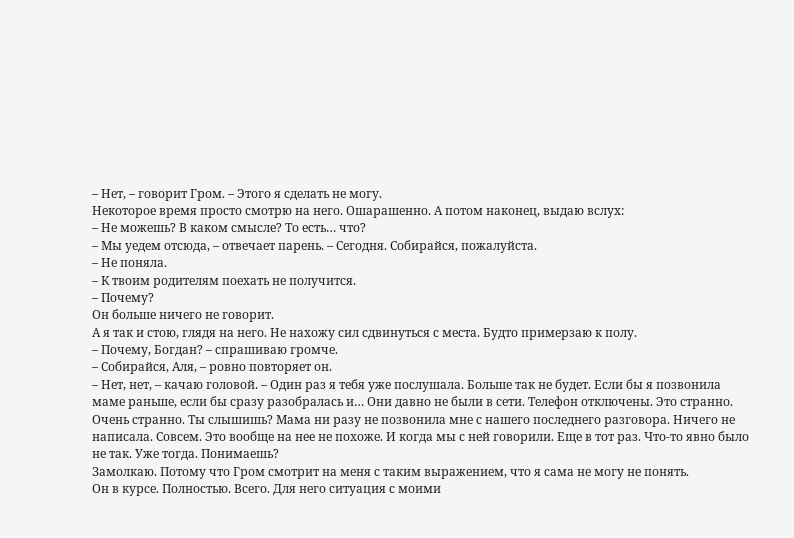– Нет, – говорит Гром. – Этого я сделать не могу.
Некоторое время просто смотрю на него. Ошарашенно. А потом наконец, выдаю вслух:
– Не можешь? В каком смысле? То есть… что?
– Мы уедем отсюда, – отвечает парень. – Сегодня. Собирайся, пожалуйста.
– Не поняла.
– К твоим родителям поехать не получится.
– Почему?
Он больше ничего не говорит.
А я так и стою, глядя на него. Не нахожу сил сдвинуться с места. Будто примерзаю к полу.
– Почему, Богдан? – спрашиваю громче.
– Собирайся, Аля, – ровно повторяет он.
– Нет, нет, – качаю головой. – Один раз я тебя уже послушала. Больше так не будет. Если бы я позвонила маме раньше, если бы сразу разобралась и… Они давно не были в сети. Телефон отключены. Это странно. Очень странно. Ты слышишь? Мама ни разу не позвонила мне с нашего последнего разговора. Ничего не написала. Совсем. Это вообще на нее не похоже. И когда мы с ней говорили. Еще в тот раз. Что-то явно было не так. Уже тогда. Понимаешь?
Замолкаю. Потому что Гром смотрит на меня с таким выражением, что я сама не могу не понять.
Он в курсе. Полностью. Всего. Для него ситуация с моими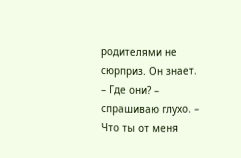родителями не сюрприз. Он знает.
– Где они? – спрашиваю глухо. – Что ты от меня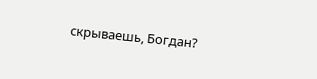скрываешь, Богдан?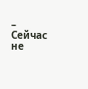– Сейчас не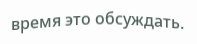время это обсуждать.